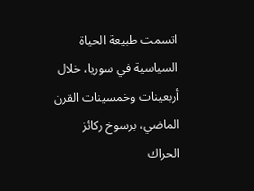اتسمت طبيعة الحياة السياسية في سوريا، خلال أربعينات وخمسينات القرن الماضي، برسوخ ركائز الحراك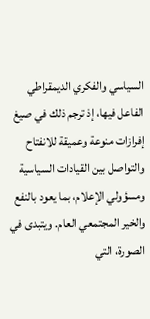السياسي والفكري الديمقراطي الفاعل فيها، إذ ترجم ذلك في صيغ إفرازات منوعة وعميقة للانفتاح والتواصل بين القيادات السياسية ومسؤولي الإعلام، بما يعود بالنفع والخير المجتمعي العام. ويتبدى في الصورة، التي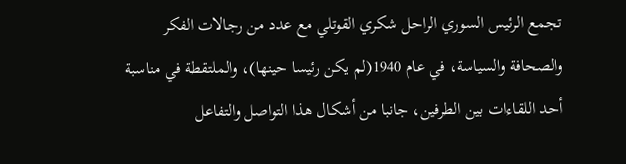تجمع الرئيس السوري الراحل شكري القوتلي مع عدد من رجالات الفكر والصحافة والسياسة، في عام 1940(لم يكن رئيسا حينها)، والملتقطة في مناسبة أحد اللقاءات بين الطرفين، جانبا من أشكال هذا التواصل والتفاعل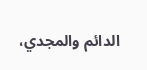الدائم والمجدي،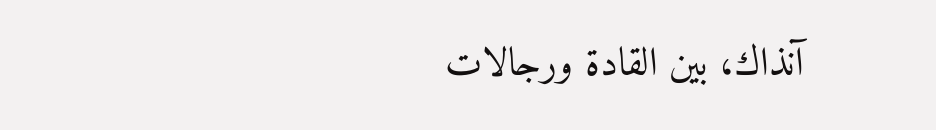آنذاك، بين القادة ورجالات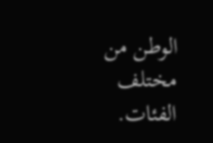الوطن من مختلف الفئات.